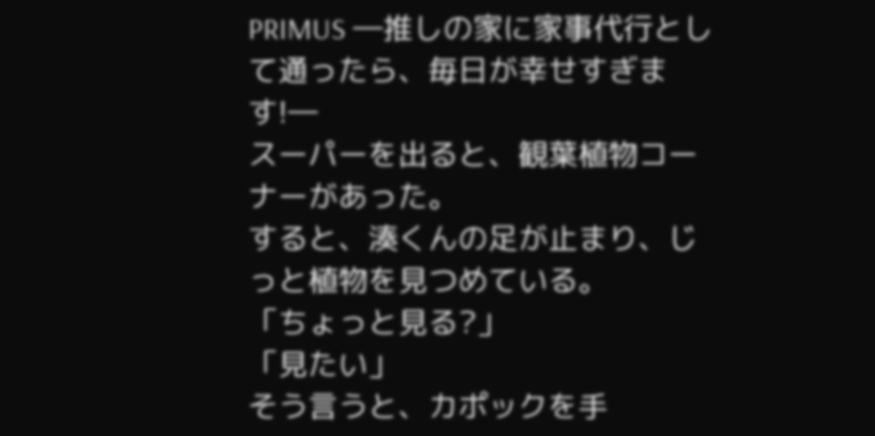PRIMUS ―推しの家に家事代行として通ったら、毎日が幸せすぎます!―
スーパーを出ると、観葉植物コーナーがあった。
すると、湊くんの足が止まり、じっと植物を見つめている。
「ちょっと見る?」
「見たい」
そう言うと、カポックを手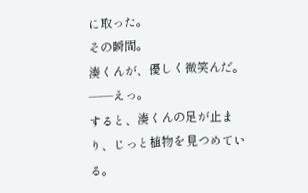に取った。
その瞬間。
湊くんが、優しく微笑んだ。
――えっ。
すると、湊くんの足が止まり、じっと植物を見つめている。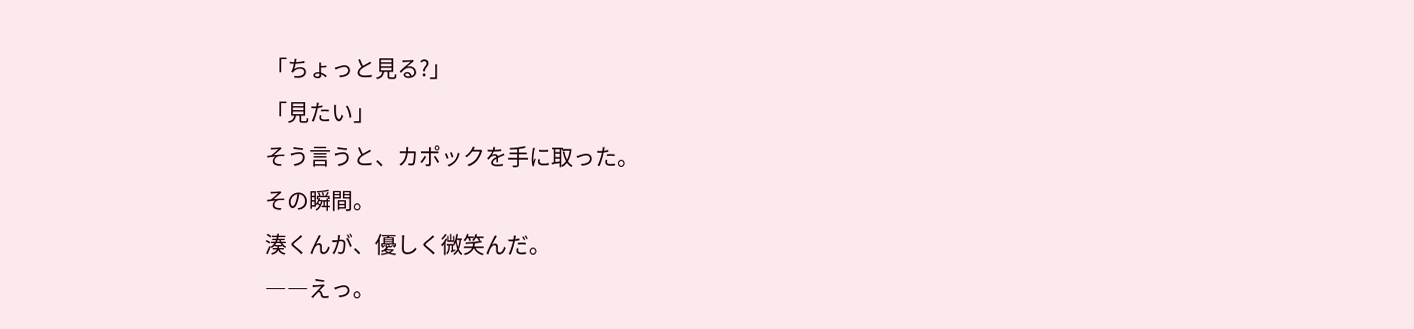「ちょっと見る?」
「見たい」
そう言うと、カポックを手に取った。
その瞬間。
湊くんが、優しく微笑んだ。
――えっ。